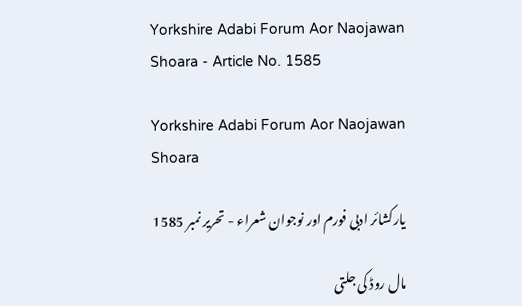Yorkshire Adabi Forum Aor Naojawan Shoara - Article No. 1585

Yorkshire Adabi Forum Aor Naojawan Shoara

یارکشائر ادبی فورم اور نوجوان شعراء - تحریر نمبر 1585

مال روڈ کی جلتی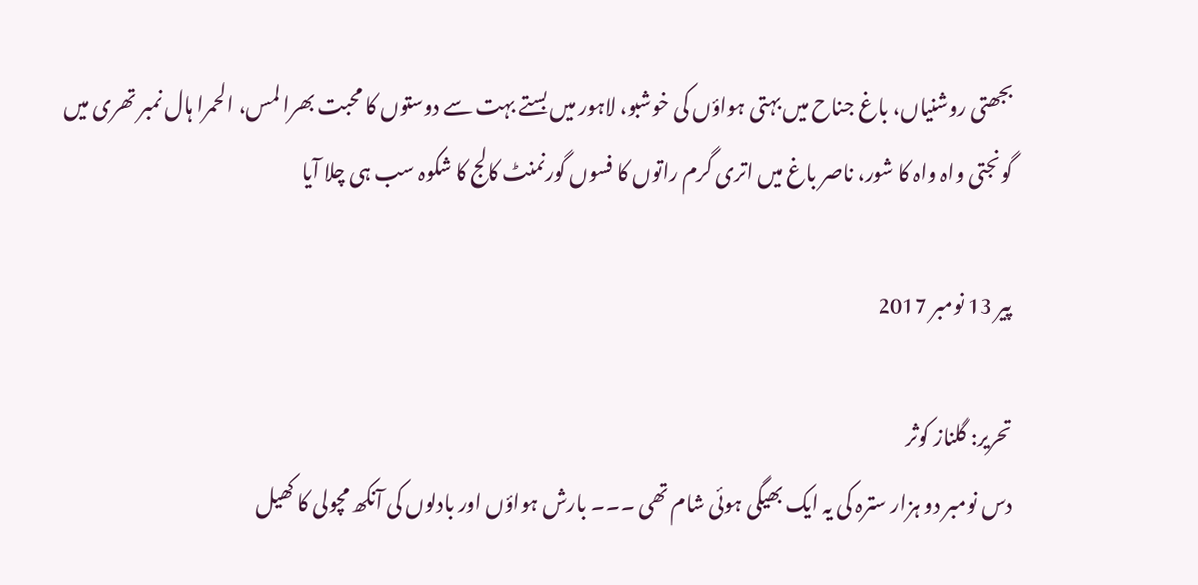بجھتی روشنیاں، باغ جناح میں بہتی ہواؤں کی خوشبو، لاہور میں بستے بہت سے دوستوں کا محبت بھرا لمس، الحمرا ہال نمبر تھری میں گونجتی واہ واہ کا شور، ناصر باغ میں اتری گرم راتوں کا فسوں گورنمنٹ کالج کا شکوہ سب ہی چلا آیا

پیر 13 نومبر 2017

تحریر: گلناز کوثر
دس نومبر دو ہزار سترہ کی یہ ایک بھیگی ہوئی شام تھی ۔۔۔ بارش ہواؤں اور بادلوں کی آنکھ مچولی کا کھیل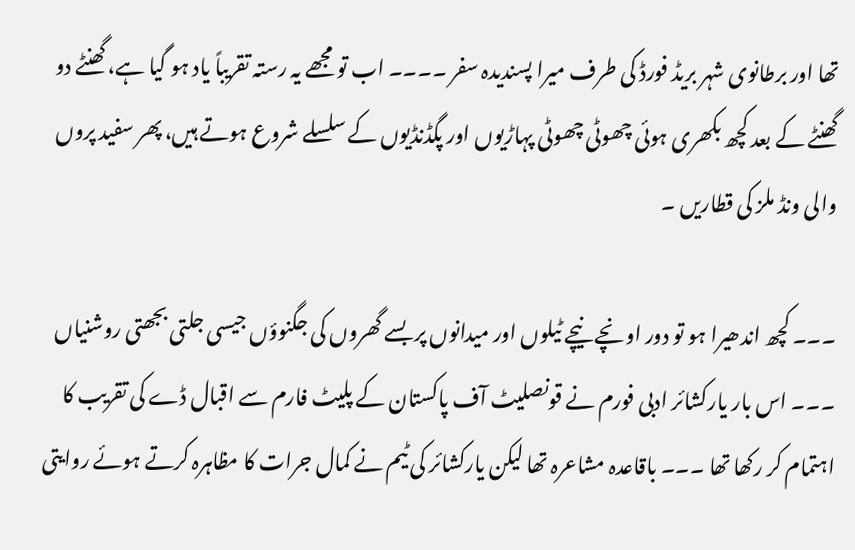تھا اور برطانوی شہر بریڈ فورڈ کی طرف میرا پسندیدہ سفر ۔۔۔۔ اب تو مجھے یہ رستہ تقریباً یاد ہو گیا ہے، گھنٹے دو گھنٹے کے بعد کچھ بکھری ہوئی چھوٹی چھوٹی پہاڑیوں اور پگڈنڈیوں کے سلسلے شروع ہوتے ہیں، پھر سفید پروں والی ونڈ ملز کی قطاریں ۔

۔۔۔ کچھ اندھیرا ہو تو دور اونچے نیچے ٹیلوں اور میدانوں پر بسے گھروں کی جگنوؤں جیسی جلتی بجھتی روشنیاں ۔۔۔ اس بار یارکشائر ادبی فورم نے قونصلیٹ آف پاکستان کے پلیٹ فارم سے اقبال ڈے کی تقریب کا اہتمام کر رکھا تھا ۔۔۔ باقاعدہ مشاعرہ تھا لیکن یارکشائر کی ٹیم نے کمال جرات کا مظاہرہ کرتے ہوئے روایتی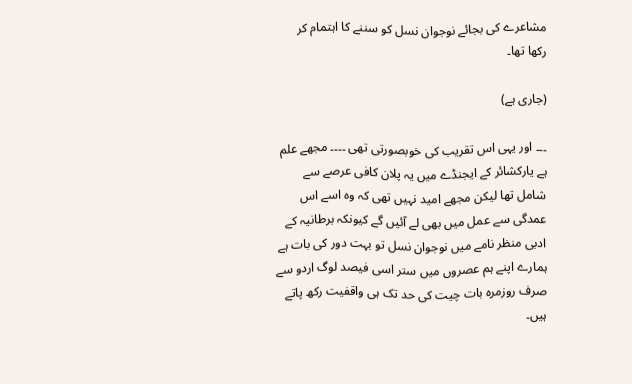مشاعرے کی بجائے نوجوان نسل کو سننے کا اہتمام کر رکھا تھا۔

(جاری ہے)

۔۔۔ اور یہی اس تقریب کی خوبصورتی تھی ۔۔۔۔ مجھے علم ہے یارکشائر کے ایجنڈے میں یہ پلان کافی عرصے سے شامل تھا لیکن مجھے امید نہیں تھی کہ وہ اسے اس عمدگی سے عمل میں بھی لے آئیں گے کیونکہ برطانیہ کے ادبی منظر نامے میں نوجوان نسل تو بہت دور کی بات ہے ہمارے اپنے ہم عصروں میں ستر اسی فیصد لوگ اردو سے صرف روزمرہ بات چیت کی حد تک ہی واقفیت رکھ پاتے ہیں۔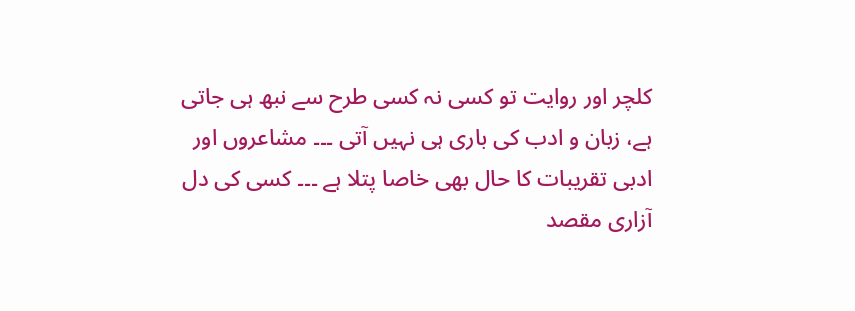کلچر اور روایت تو کسی نہ کسی طرح سے نبھ ہی جاتی ہے، زبان و ادب کی باری ہی نہیں آتی ۔۔۔ مشاعروں اور ادبی تقریبات کا حال بھی خاصا پتلا ہے ۔۔۔ کسی کی دل آزاری مقصد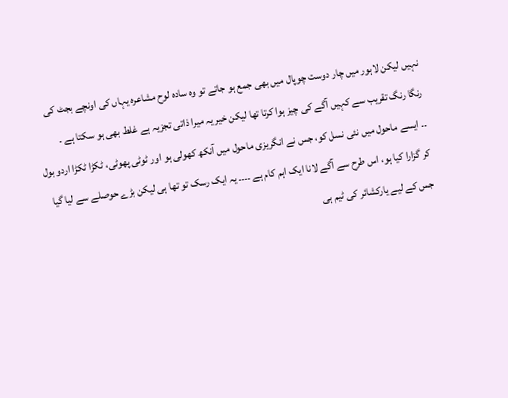نہیں لیکن لاہور میں چار دوست چوپال میں بھی جمع ہو جاتے تو وہ سادہ لوح مشاعرہ یہاں کی اونچے بجٹ کی رنگا رنگ تقریب سے کہیں آگے کی چیز ہوا کرتا تھا لیکن خیر یہ میرا ذاتی تجزیہ ہے غلط بھی ہو سکتا ہے ۔
۔۔ ایسے ماحول میں نئی نسل کو، جس نے انگریزی ماحول میں آنکھ کھولی ہو اور ٹوٹی پھوٹی، ٹکڑا ٹکڑا اردو بول کر گزارا کیا ہو، اس طرح سے آگے لانا ایک اہم کام ہے ۔۔۔۔ یہ ایک رسک تو تھا ہی لیکن بڑے حوصلے سے لیا گیا جس کے لیے یارکشائر کی ٹیم ہی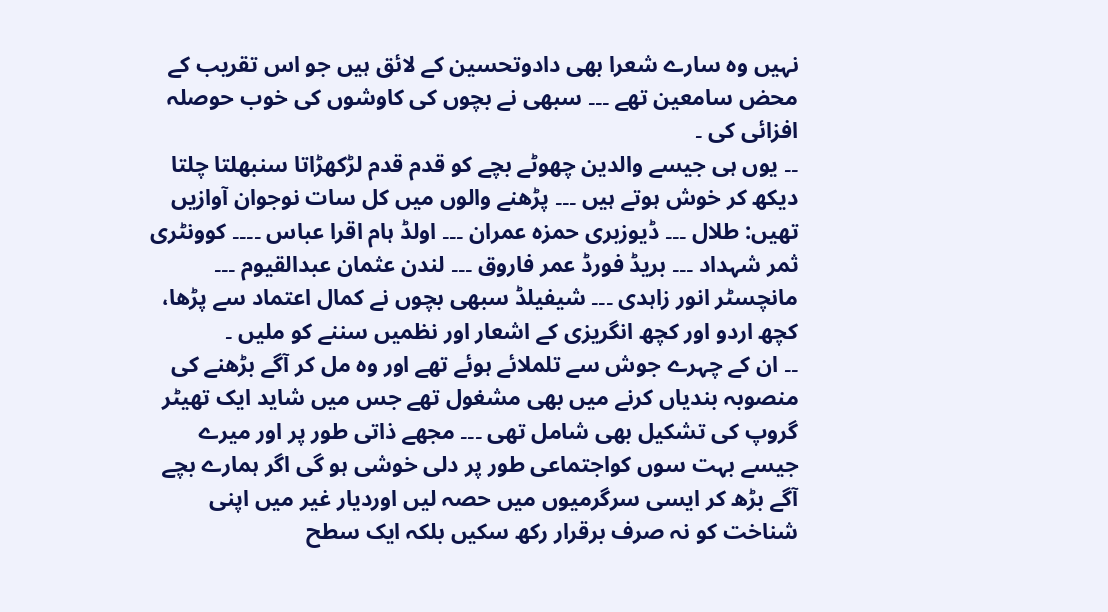نہیں وہ سارے شعرا بھی دادوتحسین کے لائق ہیں جو اس تقریب کے محض سامعین تھے ۔۔۔ سبھی نے بچوں کی کاوشوں کی خوب حوصلہ افزائی کی ۔
۔۔ یوں ہی جیسے والدین چھوٹے بچے کو قدم قدم لڑکھڑاتا سنبھلتا چلتا دیکھ کر خوش ہوتے ہیں ۔۔۔ پڑھنے والوں میں کل سات نوجوان آوازیں تھیں: طلال ۔۔۔ ڈیوزبری حمزہ عمران ۔۔۔ اولڈ ہام اقرا عباس ۔۔۔۔ کوونٹری ثمر شہداد ۔۔۔ بریڈ فورڈ عمر فاروق ۔۔۔ لندن عثمان عبدالقیوم ۔۔۔ مانچسٹر انور زاہدی ۔۔۔ شیفیلڈ سبھی بچوں نے کمال اعتماد سے پڑھا، کچھ اردو اور کچھ انگریزی کے اشعار اور نظمیں سننے کو ملیں ۔
۔۔ ان کے چہرے جوش سے تلملائے ہوئے تھے اور وہ مل کر آگے بڑھنے کی منصوبہ بندیاں کرنے میں بھی مشغول تھے جس میں شاید ایک تھیٹر گروپ کی تشکیل بھی شامل تھی ۔۔۔ مجھے ذاتی طور پر اور میرے جیسے بہت سوں کواجتماعی طور پر دلی خوشی ہو گی اگر ہمارے بچے آگے بڑھ کر ایسی سرگرمیوں میں حصہ لیں اوردیار غیر میں اپنی شناخت کو نہ صرف برقرار رکھ سکیں بلکہ ایک سطح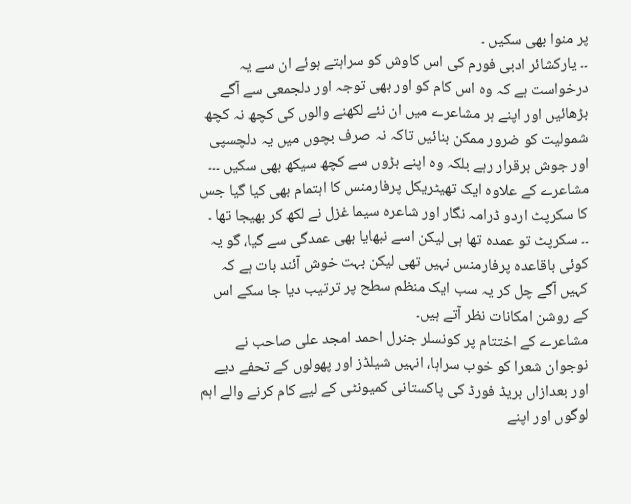پر منوا بھی سکیں ۔
۔۔ یارکشائر ادبی فورم کی اس کاوش کو سراہتے ہوئے ان سے یہ درخواست ہے کہ وہ اس کام کو اور بھی توجہ اور دلجمعی سے آگے بڑھائیں اور اپنے ہر مشاعرے میں ان نئے لکھنے والوں کی کچھ نہ کچھ شمولیت کو ضرور ممکن بنائیں تاکہ نہ صرف بچوں میں یہ دلچسپی اور جوش برقرار رہے بلکہ وہ اپنے بڑوں سے کچھ سیکھ بھی سکیں ۔۔۔
مشاعرے کے علاوہ ایک تھیٹریکل پرفارمنس کا اہتمام بھی کیا گیا جس کا سکرپٹ اردو ڈرامہ نگار اور شاعرہ سیما غزل نے لکھ کر بھیجا تھا ۔
۔۔ سکرپٹ تو عمدہ تھا ہی لیکن اسے نبھایا بھی عمدگی سے گیا، گو یہ کوئی باقاعدہ پرفارمنس نہیں تھی لیکن بہت خوش آئند بات ہے کہ کہیں آگے چل کر یہ سب ایک منظم سطح پر ترتیب دیا جا سکے اس کے روشن امکانات نظر آتے ہیں۔
مشاعرے کے اختتام پر کونسلر جنرل احمد امجد علی صاحب نے نوجوان شعرا کو خوب سراہا، انہیں شیلڈز اور پھولوں کے تحفے دیے اور بعدازاں بریڈ فورڈ کی پاکستانی کمیونٹی کے لیے کام کرنے والے اہم لوگوں اور اپنے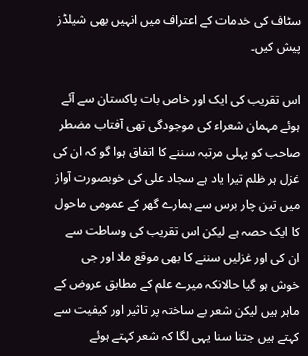سٹاف کی خدمات کے اعتراف میں انہیں بھی شیلڈز پیش کیں۔

اس تقریب کی ایک اور خاص بات پاکستان سے آئے ہوئے مہمان شعراء کی موجودگی تھی آفتاب مضطر صاحب کو پہلی مرتبہ سننے کا اتفاق ہوا گو کہ ان کی غزل ہر ظلم تیرا یاد ہے سجاد علی کی خوبصورت آواز میں تین چار برس سے ہمارے گھر کے عمومی ماحول کا ایک حصہ ہے لیکن اس تقریب کی وساطت سے ان کی اور غزلیں سننے کا بھی موقع ملا اور جی خوش ہو گیا حالانکہ میرے علم کے مطابق عروض کے ماہر ہیں لیکن شعر بے ساختہ پر تاثیر اور کیفیت سے کہتے ہیں جتنا سنا یہی لگا کہ شعر کہتے ہوئے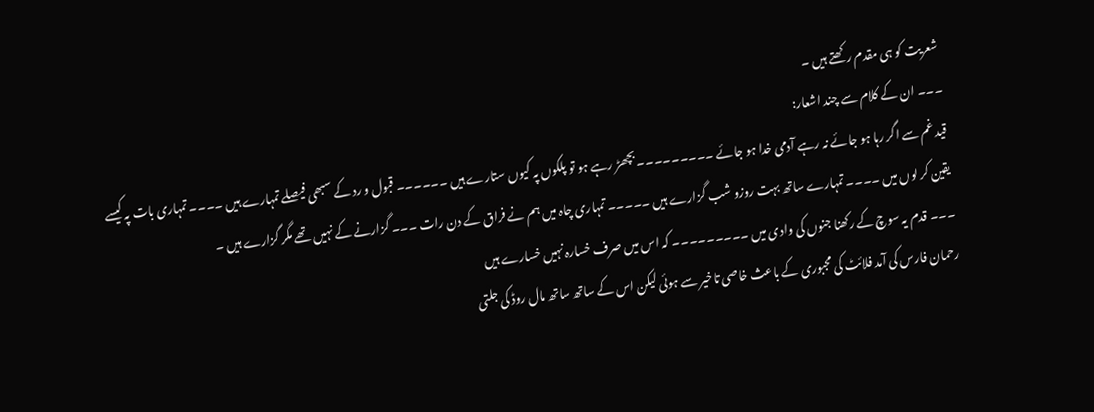شعریت کو ہی مقدم رکھتے ہیں ۔
۔۔۔ ان کے کلام سے چند اشعار:
قید غم سے اگر رہا ہو جائے نہ رہے آدمی خدا ہو جائے ۔۔۔۔۔۔۔۔۔ بچھڑ رہے ہو تو پلکوں پہ کیوں ستارے ہیں ۔۔۔۔۔۔ قبول و رد کے سبھی فیصلے تمہارے ہیں ۔۔۔۔ تمہاری بات پہ کیسے یقین کر لوں میں ۔۔۔۔ تمہارے ساتھ بہت روزو شب گزارے ہیں ۔۔۔۔۔ تمہاری چاہ میں ہم نے فراق کے دن رات ۔۔۔ گزارنے کے نہیں تھے مگر گزارے ہیں ۔
۔۔۔ قدم یہ سوچ کے رکھنا جنوں کی وادی میں ۔۔۔۔۔۔۔۔۔ کہ اس میں صرف خسارہ نہیں خسارے ہیں
رحمان فارس کی آمد فلائٹ کی مجبوری کے باعث خاصی تاخیر سے ہوئی لیکن اس کے ساتھ ساتھ مال روڈ کی جلتی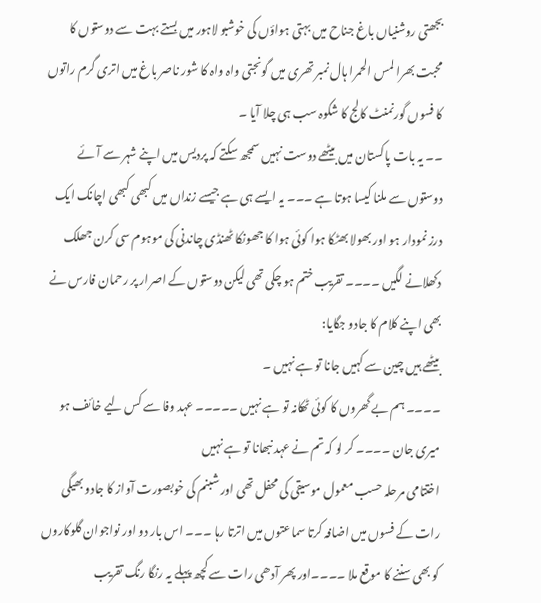بجھتی روشنیاں باغ جناح میں بہتی ہواؤں کی خوشبو لاہور میں بستے بہت سے دوستوں کا محبت بھرا لمس الحمرا ہال نمبر تھری میں گونجتی واہ واہ کا شور ناصر باغ میں اتری گرم راتوں کا فسوں گورنمنٹ کالج کا شکوہ سب ہی چلا آیا ۔
۔۔ یہ بات پاکستان میں بیٹھے دوست نہیں سمجھ سکتے کہ پردیس میں اپنے شہر سے آئے دوستوں سے ملنا کیسا ہوتا ہے ۔۔۔ یہ ایسے ہی ہے جیسے زنداں میں کبھی کبھی اچانک ایک درز نمودار ہو اور بھولا بھٹکا ہوا کوئی ہوا کا جھونکا ٹھنڈی چاندنی کی موہوم سی کرن جھلک دکھلانے لگیں ۔۔۔۔ تقریب ختم ہو چکی تھی لیکن دوستوں کے اصرار پر رحمان فارس نے بھی اپنے کلام کا جادو جگایا:
بیٹھے ہیں چین سے کہیں جانا تو ہے نہیں ۔
۔۔۔۔ ہم بے گھروں کا کوئی ٹھکانہ تو ہے نہیں ۔۔۔۔۔ عہد وفا سے کس لیے خائف ہو میری جان ۔۔۔۔ کر لو کہ تم نے عہد نبھانا تو ہے نہیں
اختتامی مرحلہ حسب معمول موسیقی کی محفل تھی اور شبنم کی خوبصورت آواز کا جادو بھیگی رات کے فسوں میں اضافہ کرتا سماعتوں میں اترتا رہا ۔۔۔ اس بار دو اور نواجوان گلوکاروں کو بھی سننے کا موقع ملا ۔۔۔۔اور پھر آدھی رات سے کچھ پہلے یہ رنگا رنگ تقریب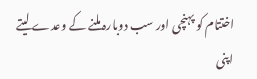اختتام کو پہنچی اور سب دوبارہ ملنے کے وعدے لیتے اپنی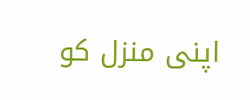اپنی منزل کو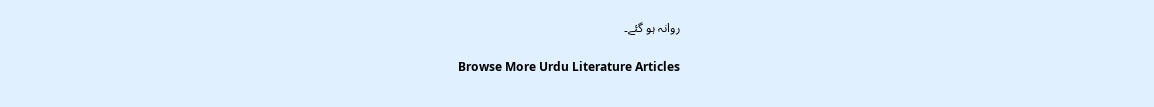روانہ ہو گئے۔

Browse More Urdu Literature Articles